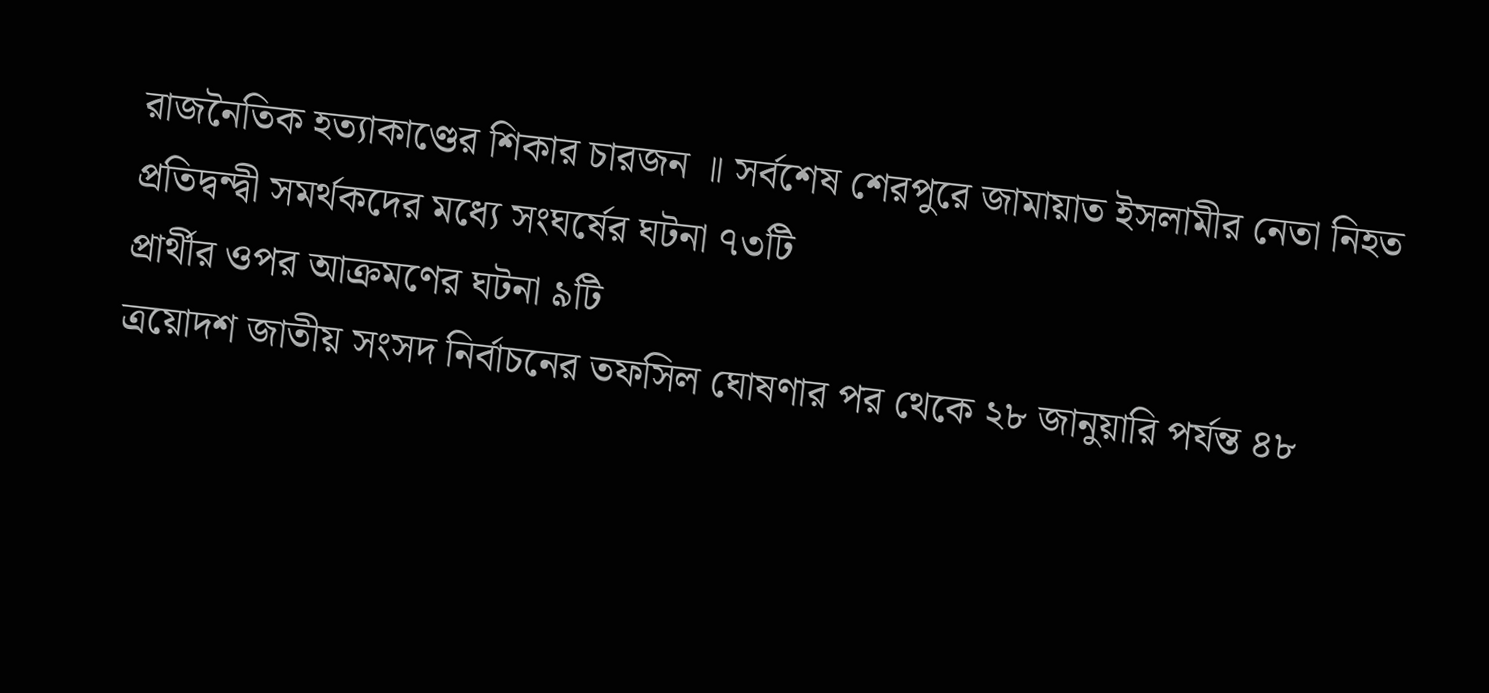রাজনৈতিক হত্যাকাণ্ডের শিকার চারজন ॥ সর্বশেষ শেরপুরে জামায়াত ইসলামীর নেতা নিহত
প্রতিদ্বন্দ্বী সমর্থকদের মধ্যে সংঘর্ষের ঘটনা ৭৩টি
প্রার্থীর ওপর আক্রমণের ঘটনা ৯টি
ত্রয়োদশ জাতীয় সংসদ নির্বাচনের তফসিল ঘোষণার পর থেকে ২৮ জানুয়ারি পর্যন্ত ৪৮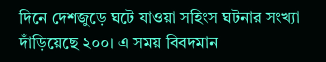দিনে দেশজুড়ে ঘটে যাওয়া সহিংস ঘটনার সংখ্যা দাঁড়িয়েছে ২০০। এ সময় বিবদমান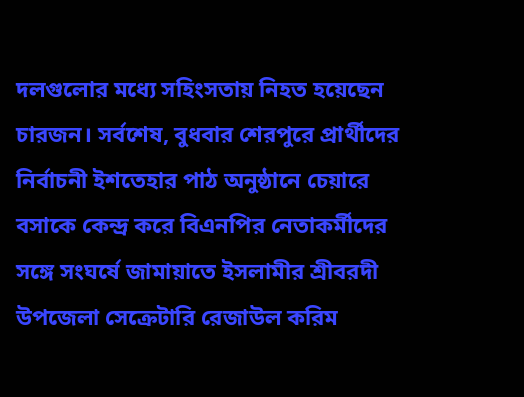দলগুলোর মধ্যে সহিংসতায় নিহত হয়েছেন চারজন। সর্বশেষ, বুধবার শেরপুরে প্রার্থীদের নির্বাচনী ইশতেহার পাঠ অনুষ্ঠানে চেয়ারে বসাকে কেন্দ্র করে বিএনপির নেতাকর্মীদের সঙ্গে সংঘর্ষে জামায়াতে ইসলামীর শ্রীবরদী উপজেলা সেক্রেটারি রেজাউল করিম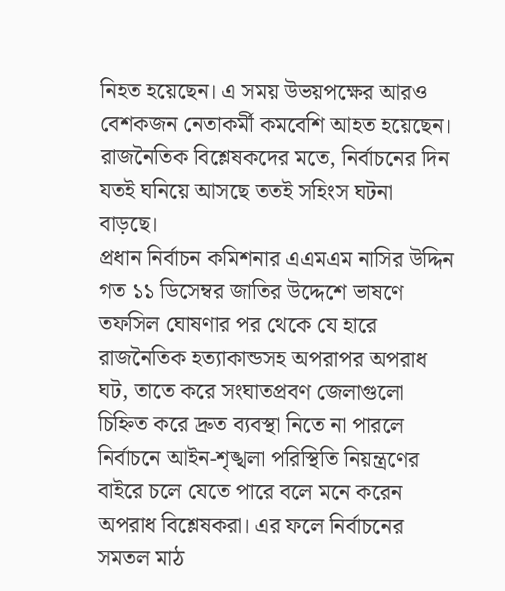নিহত হয়েছেন। এ সময় উভয়পক্ষের আরও বেশকজন নেতাকর্মী কমবেশি আহত হয়েছেন। রাজনৈতিক বিশ্লেষকদের মতে, নির্বাচনের দিন যতই ঘনিয়ে আসছে ততই সহিংস ঘটনা বাড়ছে।
প্রধান নির্বাচন কমিশনার এএমএম নাসির উদ্দিন গত ১১ ডিসেম্বর জাতির উদ্দেশে ভাষণে তফসিল ঘোষণার পর থেকে যে হারে রাজনৈতিক হত্যাকান্ডসহ অপরাপর অপরাধ ঘট, তাতে করে সংঘাতপ্রবণ জেলাগুলো চিহ্নিত করে দ্রুত ব্যবস্থা নিতে না পারলে নির্বাচনে আইন-শৃঙ্খলা পরিস্থিতি নিয়ন্ত্রণের বাইরে চলে যেতে পারে বলে মনে করেন অপরাধ বিশ্লেষকরা। এর ফলে নির্বাচনের সমতল মাঠ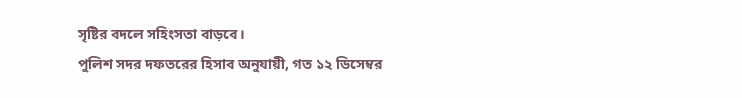সৃষ্টির বদলে সহিংসতা বাড়বে।
পুলিশ সদর দফতরের হিসাব অনুযায়ী, গত ১২ ডিসেম্বর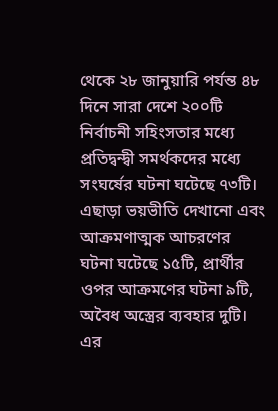থেকে ২৮ জানুয়ারি পর্যন্ত ৪৮ দিনে সারা দেশে ২০০টি নির্বাচনী সহিংসতার মধ্যে প্রতিদ্বন্দ্বী সমর্থকদের মধ্যে সংঘর্ষের ঘটনা ঘটেছে ৭৩টি। এছাড়া ভয়ভীতি দেখানো এবং আক্রমণাত্মক আচরণের ঘটনা ঘটেছে ১৫টি, প্রার্থীর ওপর আক্রমণের ঘটনা ৯টি, অবৈধ অস্ত্রের ব্যবহার দুটি। এর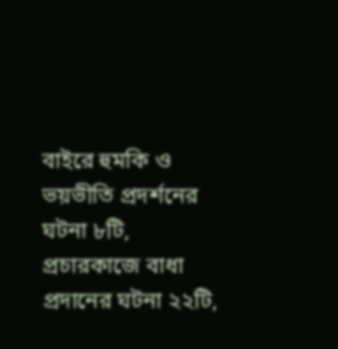বাইরে হুমকি ও ভয়ভীতি প্রদর্শনের ঘটনা ৮টি, প্রচারকাজে বাধা প্রদানের ঘটনা ২২টি,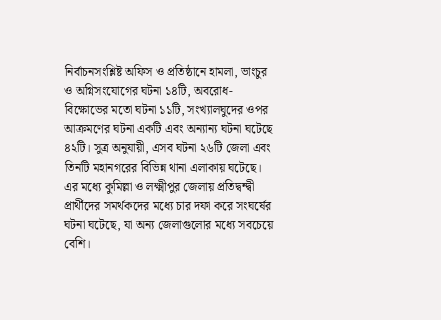নির্বাচনসংশ্লিষ্ট অফিস ও প্রতিষ্ঠানে হামলা, ভাংচুর ও অগ্নিসংযোগের ঘটনা ১৪টি, অবরোধ-বিক্ষোভের মতো ঘটনা ১১টি, সংখ্যালঘুদের ওপর আক্রমণের ঘটনা একটি এবং অন্যান্য ঘটনা ঘটেছে ৪২টি। সুত্র অনুযায়ী, এসব ঘটনা ২৬টি জেলা এবং তিনটি মহানগরের বিভিন্ন থানা এলাকায় ঘটেছে। এর মধ্যে কুমিল্লা ও লক্ষ্মীপুর জেলায় প্রতিদ্বন্দ্বী প্রার্থীদের সমর্থকদের মধ্যে চার দফা করে সংঘর্ষের ঘটনা ঘটেছে, যা অন্য জেলাগুলোর মধ্যে সবচেয়ে বেশি।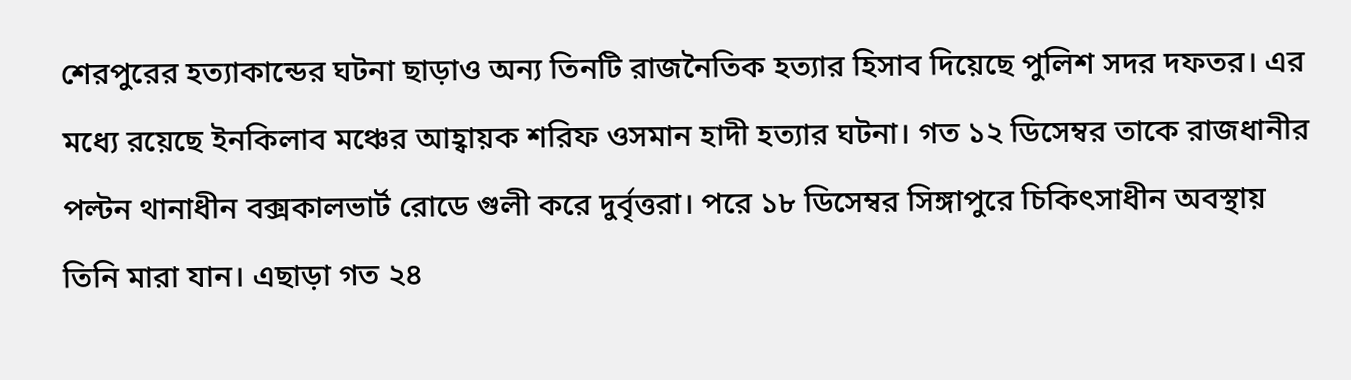শেরপুরের হত্যাকান্ডের ঘটনা ছাড়াও অন্য তিনটি রাজনৈতিক হত্যার হিসাব দিয়েছে পুলিশ সদর দফতর। এর মধ্যে রয়েছে ইনকিলাব মঞ্চের আহ্বায়ক শরিফ ওসমান হাদী হত্যার ঘটনা। গত ১২ ডিসেম্বর তাকে রাজধানীর পল্টন থানাধীন বক্সকালভার্ট রোডে গুলী করে দুর্বৃত্তরা। পরে ১৮ ডিসেম্বর সিঙ্গাপুরে চিকিৎসাধীন অবস্থায় তিনি মারা যান। এছাড়া গত ২৪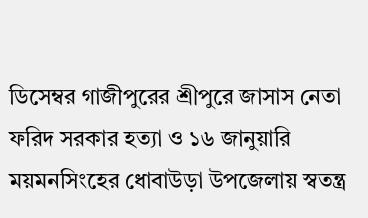ডিসেম্বর গাজীপুরের শ্রীপুরে জাসাস নেতা ফরিদ সরকার হত্যা ও ১৬ জানুয়ারি ময়মনসিংহের ধোবাউড়া উপজেলায় স্বতন্ত্র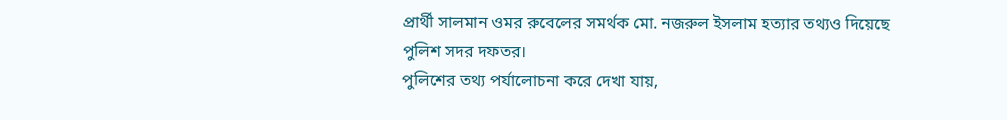প্রার্থী সালমান ওমর রুবেলের সমর্থক মো. নজরুল ইসলাম হত্যার তথ্যও দিয়েছে পুলিশ সদর দফতর।
পুলিশের তথ্য পর্যালোচনা করে দেখা যায়,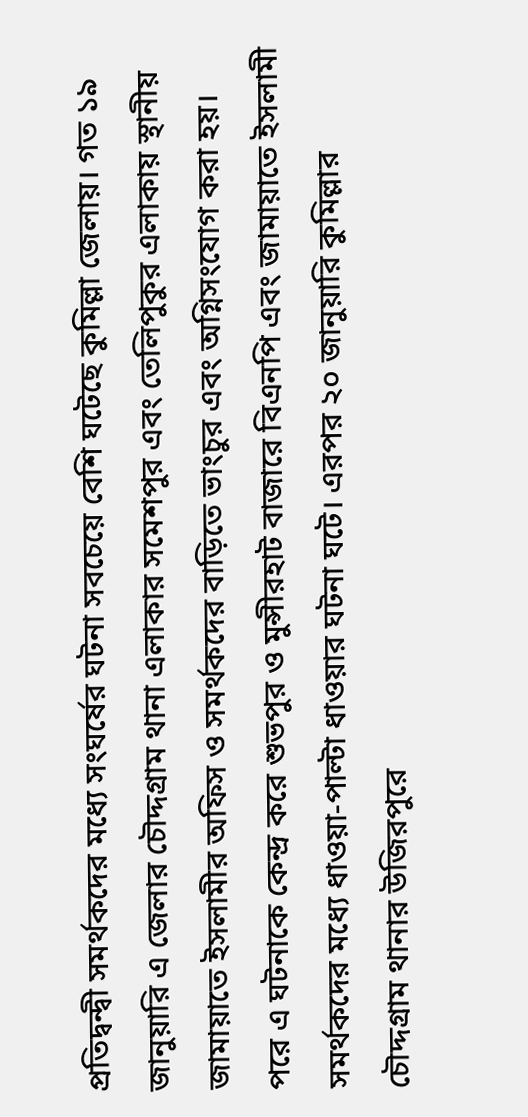প্রতিদ্বন্দ্বী সমর্থকদের মধ্যে সংঘর্ষের ঘটনা সবচেয়ে বেশি ঘটেছে কুমিল্লা জেলায়। গত ১৯ জানুয়ারি এ জেলার চৌদ্দগ্রাম থানা এলাকার সমেশপুর এবং তেলিপুকুর এলাকায় স্থানীয় জামায়াতে ইসলামীর অফিস ও সমর্থকদের বাড়িতে ভাংচুর এবং অগ্নিসংযোগ করা হয়। পরে এ ঘটনাকে কেন্দ্র করে শুভপুর ও মুন্সীরহাট বাজারে বিএনপি এবং জামায়াতে ইসলামী সমর্থকদের মধ্যে ধাওয়া-পাল্টা ধাওয়ার ঘটনা ঘটে। এরপর ২০ জানুয়ারি কুমিল্লার চৌদ্দগ্রাম থানার উজিরপুরে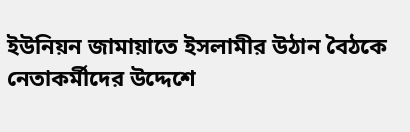ইউনিয়ন জামায়াতে ইসলামীর উঠান বৈঠকে নেতাকর্মীদের উদ্দেশে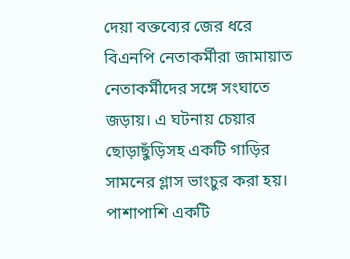দেয়া বক্তব্যের জের ধরে বিএনপি নেতাকর্মীরা জামায়াত নেতাকর্মীদের সঙ্গে সংঘাতে জড়ায়। এ ঘটনায় চেয়ার ছোড়াছুঁড়িসহ একটি গাড়ির সামনের গ্লাস ভাংচুর করা হয়। পাশাপাশি একটি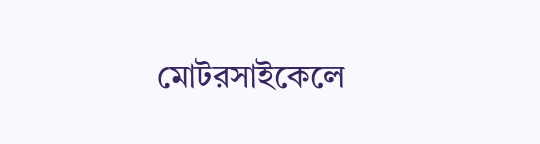মোটরসাইকেলে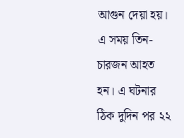আগুন দেয়া হয়। এ সময় তিন-চারজন আহত হন। এ ঘটনার ঠিক দুদিন পর ২২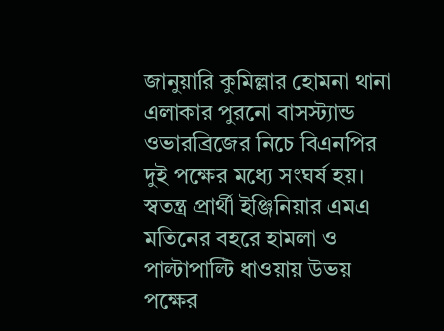জানুয়ারি কুমিল্লার হোমনা থানা এলাকার পুরনো বাসস্ট্যান্ড ওভারব্রিজের নিচে বিএনপির দুই পক্ষের মধ্যে সংঘর্ষ হয়। স্বতন্ত্র প্রার্থী ইঞ্জিনিয়ার এমএ মতিনের বহরে হামলা ও পাল্টাপাল্টি ধাওয়ায় উভয় পক্ষের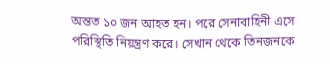অন্তত ১০ জন আহত হন। পরে সেনাবাহিনী এসে পরিস্থিতি নিয়ন্ত্রণ করে। সেখান থেকে তিনজনকে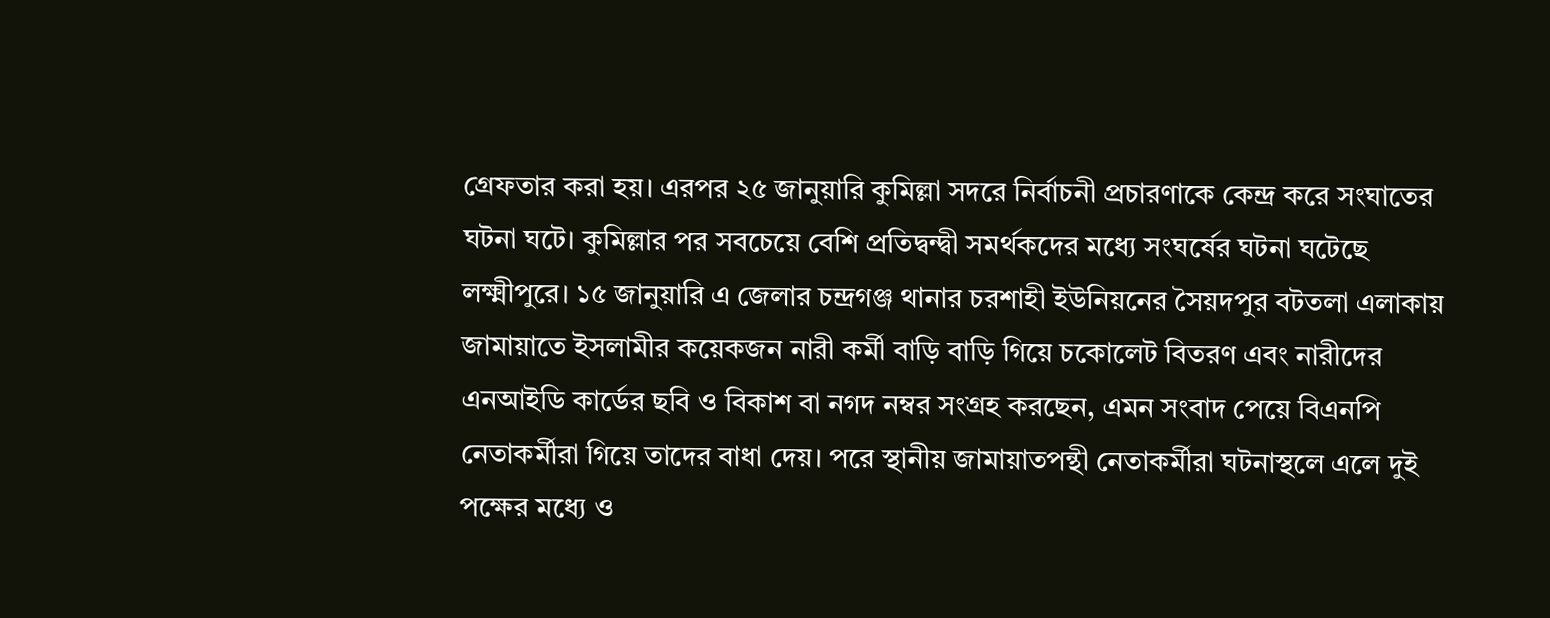গ্রেফতার করা হয়। এরপর ২৫ জানুয়ারি কুমিল্লা সদরে নির্বাচনী প্রচারণাকে কেন্দ্র করে সংঘাতের ঘটনা ঘটে। কুমিল্লার পর সবচেয়ে বেশি প্রতিদ্বন্দ্বী সমর্থকদের মধ্যে সংঘর্ষের ঘটনা ঘটেছে লক্ষ্মীপুরে। ১৫ জানুয়ারি এ জেলার চন্দ্রগঞ্জ থানার চরশাহী ইউনিয়নের সৈয়দপুর বটতলা এলাকায় জামায়াতে ইসলামীর কয়েকজন নারী কর্মী বাড়ি বাড়ি গিয়ে চকোলেট বিতরণ এবং নারীদের এনআইডি কার্ডের ছবি ও বিকাশ বা নগদ নম্বর সংগ্রহ করছেন, এমন সংবাদ পেয়ে বিএনপি নেতাকর্মীরা গিয়ে তাদের বাধা দেয়। পরে স্থানীয় জামায়াতপন্থী নেতাকর্মীরা ঘটনাস্থলে এলে দুই পক্ষের মধ্যে ও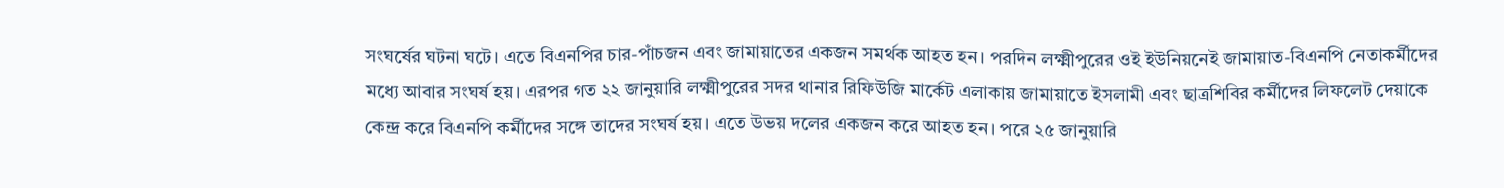সংঘর্ষের ঘটনা ঘটে। এতে বিএনপির চার-পাঁচজন এবং জামায়াতের একজন সমর্থক আহত হন। পরদিন লক্ষ্মীপুরের ওই ইউনিয়নেই জামায়াত-বিএনপি নেতাকর্মীদের মধ্যে আবার সংঘর্ষ হয়। এরপর গত ২২ জানুয়ারি লক্ষ্মীপুরের সদর থানার রিফিউজি মার্কেট এলাকায় জামায়াতে ইসলামী এবং ছাত্রশিবির কর্মীদের লিফলেট দেয়াকে কেন্দ্র করে বিএনপি কর্মীদের সঙ্গে তাদের সংঘর্ষ হয়। এতে উভয় দলের একজন করে আহত হন। পরে ২৫ জানুয়ারি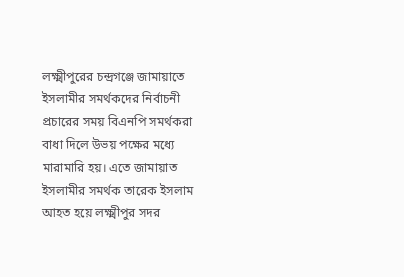লক্ষ্মীপুরের চন্দ্রগঞ্জে জামায়াতে ইসলামীর সমর্থকদের নির্বাচনী প্রচারের সময় বিএনপি সমর্থকরা বাধা দিলে উভয় পক্ষের মধ্যে মারামারি হয়। এতে জামায়াত ইসলামীর সমর্থক তারেক ইসলাম আহত হয়ে লক্ষ্মীপুর সদর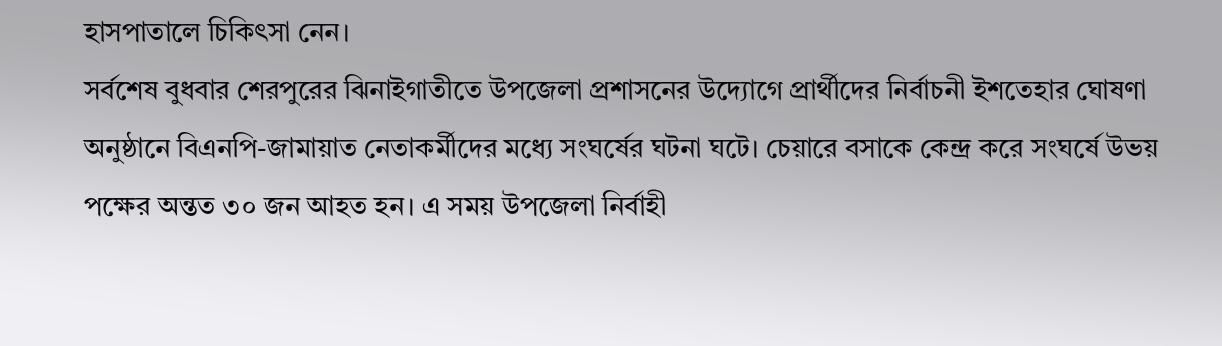হাসপাতালে চিকিৎসা নেন।
সর্বশেষ বুধবার শেরপুরের ঝিনাইগাতীতে উপজেলা প্রশাসনের উদ্যোগে প্রার্থীদের নির্বাচনী ইশতেহার ঘোষণা অনুষ্ঠানে বিএনপি-জামায়াত নেতাকর্মীদের মধ্যে সংঘর্ষের ঘটনা ঘটে। চেয়ারে বসাকে কেন্দ্র করে সংঘর্ষে উভয় পক্ষের অন্তত ৩০ জন আহত হন। এ সময় উপজেলা নির্বাহী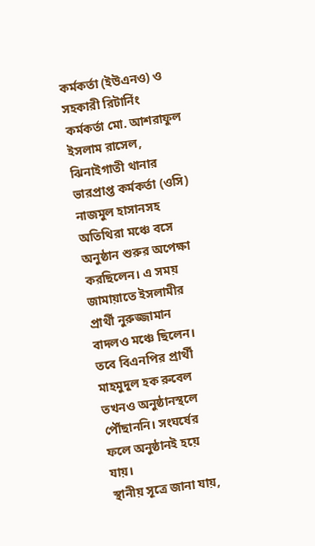কর্মকর্তা (ইউএনও) ও সহকারী রিটার্নিং কর্মকর্তা মো. আশরাফুল ইসলাম রাসেল, ঝিনাইগাতী থানার ভারপ্রাপ্ত কর্মকর্তা (ওসি) নাজমুল হাসানসহ অতিথিরা মঞ্চে বসে অনুষ্ঠান শুরুর অপেক্ষা করছিলেন। এ সময় জামায়াতে ইসলামীর প্রার্থী নুরুজ্জামান বাদলও মঞ্চে ছিলেন। তবে বিএনপির প্রার্থী মাহমুদুল হক রুবেল তখনও অনুষ্ঠানস্থলে পৌঁছাননি। সংঘর্ষের ফলে অনুষ্ঠানই হয়ে যায়।
স্থানীয় সূত্রে জানা যায়,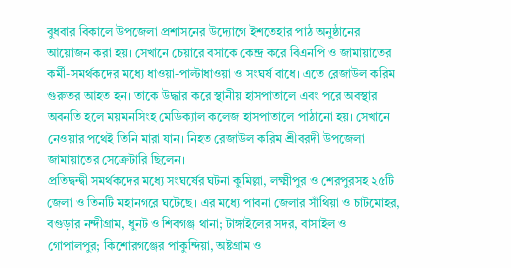বুধবার বিকালে উপজেলা প্রশাসনের উদ্যোগে ইশতেহার পাঠ অনুষ্ঠানের আয়োজন করা হয়। সেখানে চেয়ারে বসাকে কেন্দ্র করে বিএনপি ও জামায়াতের কর্মী-সমর্থকদের মধ্যে ধাওয়া-পাল্টাধাওয়া ও সংঘর্ষ বাধে। এতে রেজাউল করিম গুরুতর আহত হন। তাকে উদ্ধার করে স্থানীয় হাসপাতালে এবং পরে অবস্থার অবনতি হলে ময়মনসিংহ মেডিক্যাল কলেজ হাসপাতালে পাঠানো হয়। সেখানে নেওয়ার পথেই তিনি মারা যান। নিহত রেজাউল করিম শ্রীবরদী উপজেলা জামায়াতের সেক্রেটারি ছিলেন।
প্রতিদ্বন্দ্বী সমর্থকদের মধ্যে সংঘর্ষের ঘটনা কুমিল্লা, লক্ষ্মীপুর ও শেরপুরসহ ২৫টি জেলা ও তিনটি মহানগরে ঘটেছে। এর মধ্যে পাবনা জেলার সাঁথিয়া ও চাটমোহর, বগুড়ার নন্দীগ্রাম, ধুনট ও শিবগঞ্জ থানা; টাঙ্গাইলের সদর, বাসাইল ও গোপালপুর; কিশোরগঞ্জের পাকুন্দিয়া, অষ্টগ্রাম ও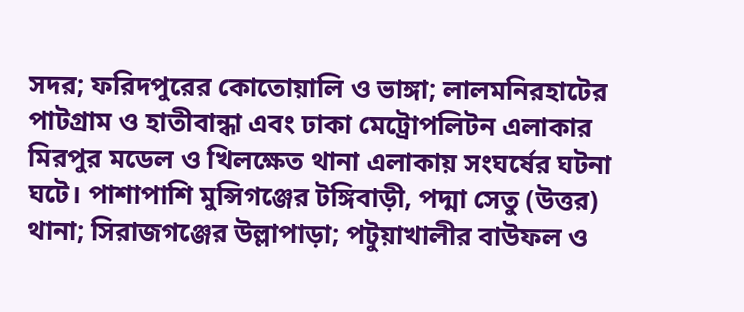সদর; ফরিদপুরের কোতোয়ালি ও ভাঙ্গা; লালমনিরহাটের পাটগ্রাম ও হাতীবান্ধা এবং ঢাকা মেট্রোপলিটন এলাকার মিরপুর মডেল ও খিলক্ষেত থানা এলাকায় সংঘর্ষের ঘটনা ঘটে। পাশাপাশি মুন্সিগঞ্জের টঙ্গিবাড়ী, পদ্মা সেতু (উত্তর) থানা; সিরাজগঞ্জের উল্লাপাড়া; পটুয়াখালীর বাউফল ও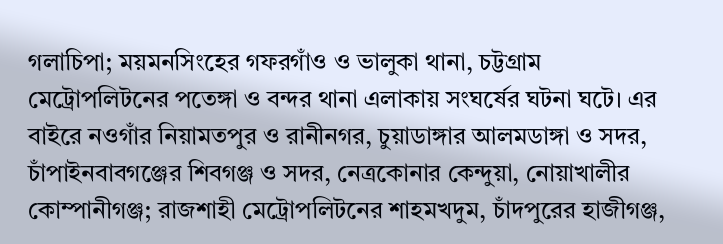গলাচিপা; ময়মনসিংহের গফরগাঁও ও ভালুকা থানা, চট্টগ্রাম মেট্রোপলিটনের পতেঙ্গা ও বন্দর থানা এলাকায় সংঘর্ষের ঘটনা ঘটে। এর বাইরে নওগাঁর নিয়ামতপুর ও রানীনগর, চুয়াডাঙ্গার আলমডাঙ্গা ও সদর, চাঁপাইনবাবগঞ্জের শিবগঞ্জ ও সদর, নেত্রকোনার কেন্দুয়া, নোয়াখালীর কোম্পানীগঞ্জ; রাজশাহী মেট্রোপলিটনের শাহমখদুম, চাঁদপুরের হাজীগঞ্জ,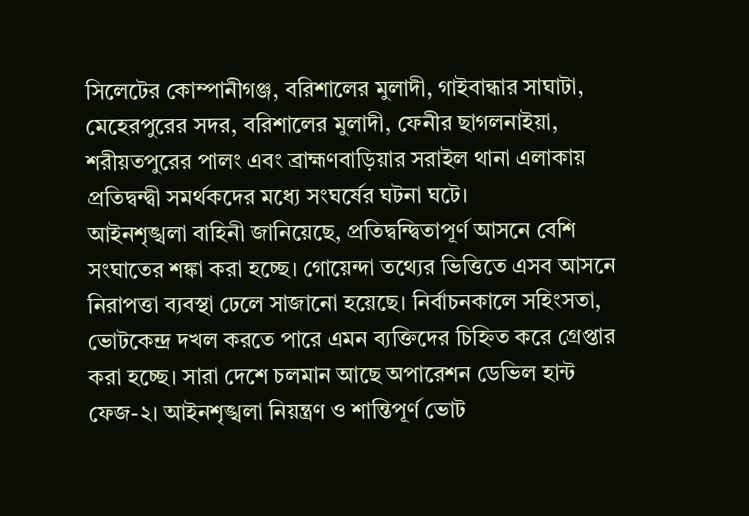সিলেটের কোম্পানীগঞ্জ, বরিশালের মুলাদী, গাইবান্ধার সাঘাটা, মেহেরপুরের সদর, বরিশালের মুলাদী, ফেনীর ছাগলনাইয়া, শরীয়তপুরের পালং এবং ব্রাহ্মণবাড়িয়ার সরাইল থানা এলাকায় প্রতিদ্বন্দ্বী সমর্থকদের মধ্যে সংঘর্ষের ঘটনা ঘটে।
আইনশৃঙ্খলা বাহিনী জানিয়েছে, প্রতিদ্বন্দ্বিতাপূর্ণ আসনে বেশি সংঘাতের শঙ্কা করা হচ্ছে। গোয়েন্দা তথ্যের ভিত্তিতে এসব আসনে নিরাপত্তা ব্যবস্থা ঢেলে সাজানো হয়েছে। নির্বাচনকালে সহিংসতা, ভোটকেন্দ্র দখল করতে পারে এমন ব্যক্তিদের চিহ্নিত করে গ্রেপ্তার করা হচ্ছে। সারা দেশে চলমান আছে অপারেশন ডেভিল হান্ট ফেজ-২। আইনশৃঙ্খলা নিয়ন্ত্রণ ও শান্তিপূর্ণ ভোট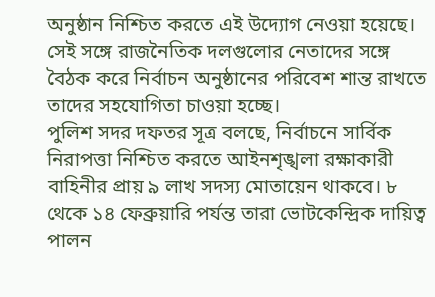অনুষ্ঠান নিশ্চিত করতে এই উদ্যোগ নেওয়া হয়েছে। সেই সঙ্গে রাজনৈতিক দলগুলোর নেতাদের সঙ্গে বৈঠক করে নির্বাচন অনুষ্ঠানের পরিবেশ শান্ত রাখতে তাদের সহযোগিতা চাওয়া হচ্ছে।
পুলিশ সদর দফতর সূত্র বলছে, নির্বাচনে সার্বিক নিরাপত্তা নিশ্চিত করতে আইনশৃঙ্খলা রক্ষাকারী বাহিনীর প্রায় ৯ লাখ সদস্য মোতায়েন থাকবে। ৮ থেকে ১৪ ফেব্রুয়ারি পর্যন্ত তারা ভোটকেন্দ্রিক দায়িত্ব পালন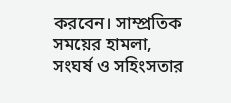করবেন। সাম্প্রতিক সময়ের হামলা, সংঘর্ষ ও সহিংসতার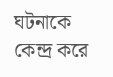ঘটনাকে কেন্দ্র করে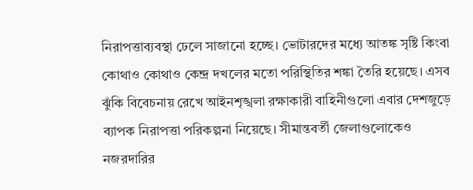নিরাপত্তাব্যবস্থা ঢেলে সাজানো হচ্ছে। ভোটারদের মধ্যে আতঙ্ক সৃষ্টি কিংবা কোথাও কোথাও কেন্দ্র দখলের মতো পরিস্থিতির শঙ্কা তৈরি হয়েছে। এসব ঝুঁকি বিবেচনায় রেখে আইনশৃঙ্খলা রক্ষাকারী বাহিনীগুলো এবার দেশজুড়ে ব্যাপক নিরাপত্তা পরিকল্পনা নিয়েছে। সীমান্তবর্তী জেলাগুলোকেও নজরদারির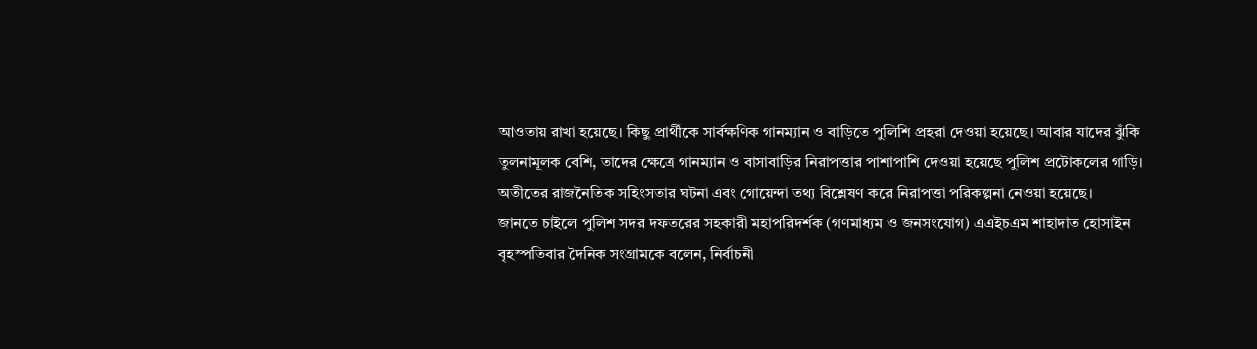আওতায় রাখা হয়েছে। কিছু প্রার্থীকে সার্বক্ষণিক গানম্যান ও বাড়িতে পুলিশি প্রহরা দেওয়া হয়েছে। আবার যাদের ঝুঁকি তুলনামূলক বেশি, তাদের ক্ষেত্রে গানম্যান ও বাসাবাড়ির নিরাপত্তার পাশাপাশি দেওয়া হয়েছে পুলিশ প্রটোকলের গাড়ি। অতীতের রাজনৈতিক সহিংসতার ঘটনা এবং গোয়েন্দা তথ্য বিশ্লেষণ করে নিরাপত্তা পরিকল্পনা নেওয়া হয়েছে।
জানতে চাইলে পুলিশ সদর দফতরের সহকারী মহাপরিদর্শক (গণমাধ্যম ও জনসংযোগ) এএইচএম শাহাদাত হোসাইন বৃহস্পতিবার দৈনিক সংগ্রামকে বলেন, নির্বাচনী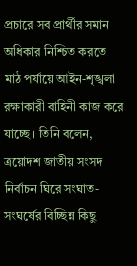প্রচারে সব প্রার্থীর সমান অধিকার নিশ্চিত করতে মাঠ পর্যায়ে আইন-শৃঙ্খলা রক্ষাকারী বাহিনী কাজ করে যাচ্ছে। তিনি বলেন, ত্রয়োদশ জাতীয় সংসদ নির্বাচন ঘিরে সংঘাত-সংঘর্ষের বিচ্ছিন্ন কিছু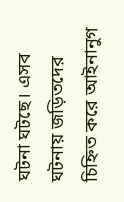ঘটনা ঘটছে। এসব ঘটনায় জড়িতদের চিহ্নিত করে আইনানুগ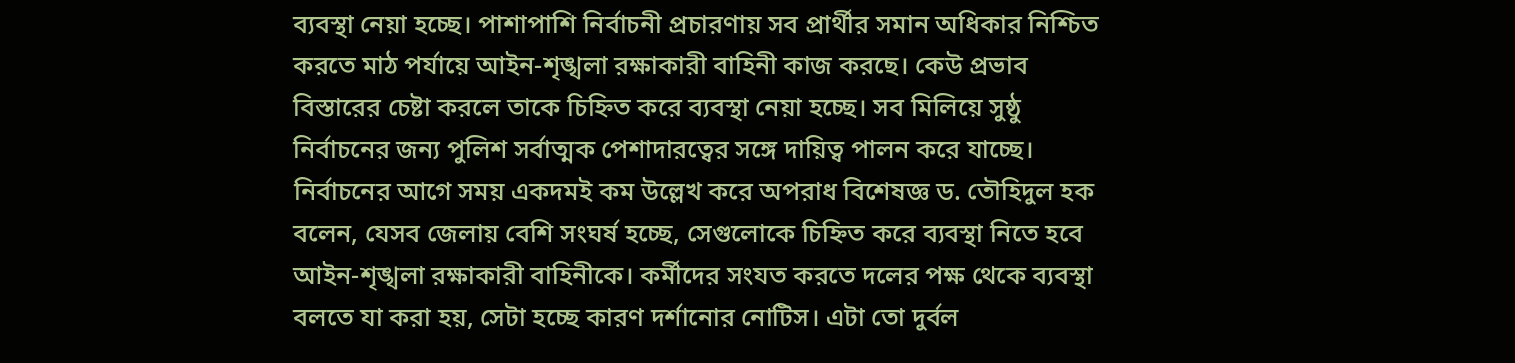ব্যবস্থা নেয়া হচ্ছে। পাশাপাশি নির্বাচনী প্রচারণায় সব প্রার্থীর সমান অধিকার নিশ্চিত করতে মাঠ পর্যায়ে আইন-শৃঙ্খলা রক্ষাকারী বাহিনী কাজ করছে। কেউ প্রভাব বিস্তারের চেষ্টা করলে তাকে চিহ্নিত করে ব্যবস্থা নেয়া হচ্ছে। সব মিলিয়ে সুষ্ঠু নির্বাচনের জন্য পুলিশ সর্বাত্মক পেশাদারত্বের সঙ্গে দায়িত্ব পালন করে যাচ্ছে।
নির্বাচনের আগে সময় একদমই কম উল্লেখ করে অপরাধ বিশেষজ্ঞ ড. তৌহিদুল হক বলেন, যেসব জেলায় বেশি সংঘর্ষ হচ্ছে, সেগুলোকে চিহ্নিত করে ব্যবস্থা নিতে হবে আইন-শৃঙ্খলা রক্ষাকারী বাহিনীকে। কর্মীদের সংযত করতে দলের পক্ষ থেকে ব্যবস্থা বলতে যা করা হয়, সেটা হচ্ছে কারণ দর্শানোর নোটিস। এটা তো দুর্বল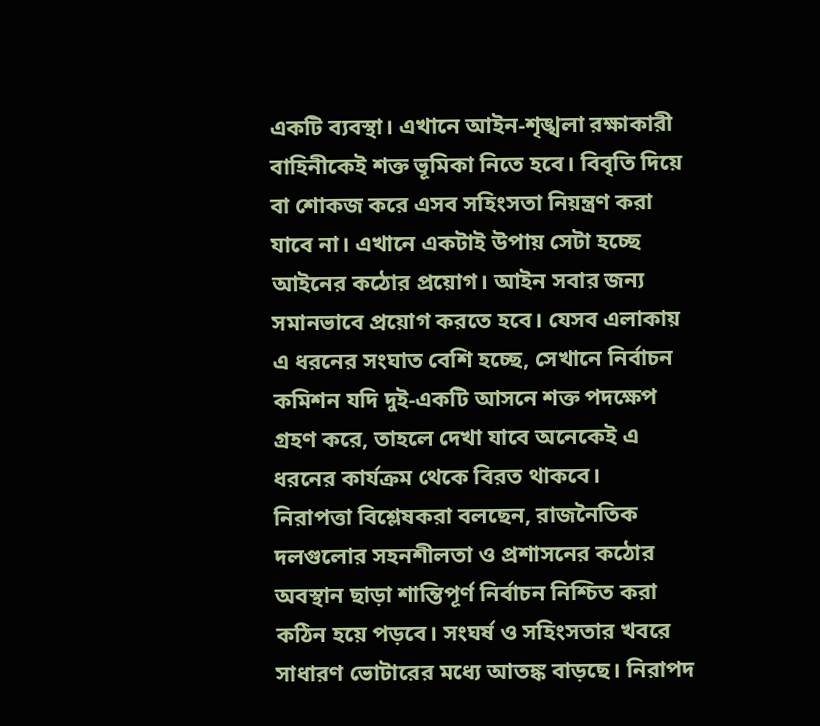একটি ব্যবস্থা। এখানে আইন-শৃঙ্খলা রক্ষাকারী বাহিনীকেই শক্ত ভূমিকা নিতে হবে। বিবৃতি দিয়ে বা শোকজ করে এসব সহিংসতা নিয়ন্ত্রণ করা যাবে না। এখানে একটাই উপায় সেটা হচ্ছে আইনের কঠোর প্রয়োগ। আইন সবার জন্য সমানভাবে প্রয়োগ করতে হবে। যেসব এলাকায় এ ধরনের সংঘাত বেশি হচ্ছে, সেখানে নির্বাচন কমিশন যদি দুই-একটি আসনে শক্ত পদক্ষেপ গ্রহণ করে, তাহলে দেখা যাবে অনেকেই এ ধরনের কার্যক্রম থেকে বিরত থাকবে।
নিরাপত্তা বিশ্লেষকরা বলছেন, রাজনৈতিক দলগুলোর সহনশীলতা ও প্রশাসনের কঠোর অবস্থান ছাড়া শান্তিপূর্ণ নির্বাচন নিশ্চিত করা কঠিন হয়ে পড়বে। সংঘর্ষ ও সহিংসতার খবরে সাধারণ ভোটারের মধ্যে আতঙ্ক বাড়ছে। নিরাপদ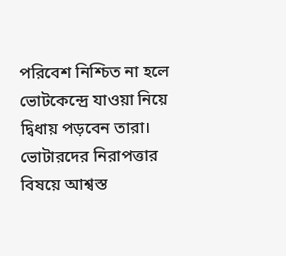পরিবেশ নিশ্চিত না হলে ভোটকেন্দ্রে যাওয়া নিয়ে দ্বিধায় পড়বেন তারা। ভোটারদের নিরাপত্তার বিষয়ে আশ্বস্ত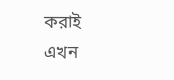করাই এখন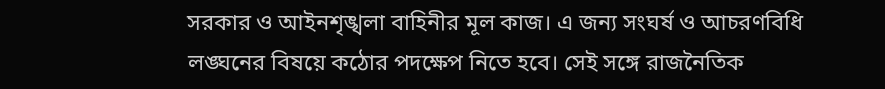সরকার ও আইনশৃঙ্খলা বাহিনীর মূল কাজ। এ জন্য সংঘর্ষ ও আচরণবিধি লঙ্ঘনের বিষয়ে কঠোর পদক্ষেপ নিতে হবে। সেই সঙ্গে রাজনৈতিক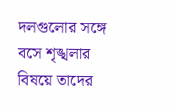দলগুলোর সঙ্গে বসে শৃঙ্খলার বিষয়ে তাদের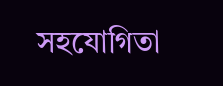সহযোগিতা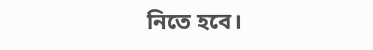নিতে হবে।